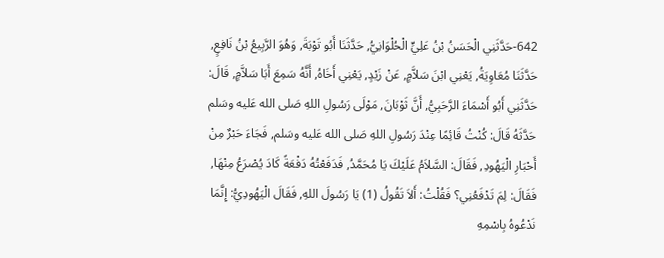642-حَدَّثَنِي الْحَسَنُ بْنُ عَلِيٍّ الْحُلْوَانِيُّ, حَدَّثَنَا أَبُو تَوْبَةَ, وَهُوَ الرَّبِيعُ بْنُ نَافِعٍ, حَدَّثَنَا مُعَاوِيَةُ, يَعْنِي ابْنَ سَلاَّمٍ, عَنْ زَيْدٍ, يَعْنِي أَخَاهُ, أَنَّهُ سَمِعَ أَبَا سَلاَّمٍ, قَالَ: حَدَّثَنِي أَبُو أَسْمَاءَ الرَّحَبِيُّ, أَنَّ ثَوْبَانَ, مَوْلَى رَسُولِ اللهِ صَلى الله عَليه وسَلم حَدَّثَهُ قَالَ: كُنْتُ قَائِمًا عِنْدَ رَسُولِ اللهِ صَلى الله عَليه وسَلم, فَجَاءَ حَبْرٌ مِنْ أَحْبَارِ الْيَهُودِ, فَقَالَ: السَّلاَمُ عَلَيْكَ يَا مُحَمَّدُ, فَدَفَعْتُهُ دَفْعَةً كَادَ يُصْرَعُ مِنْهَا, فَقَالَ: لِمَ تَدْفَعُنِي؟ فَقُلْتُ: أَلاَ تَقُولُ (1) يَا رَسُولَ اللهِ, فَقَالَ الْيَهُودِيُّ: إِنَّمَا نَدْعُوهُ بِاسْمِهِ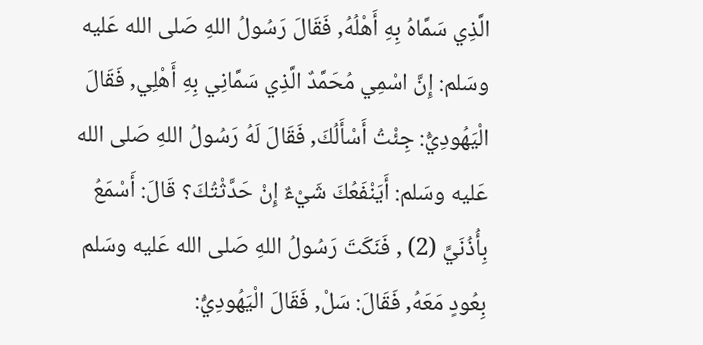الَّذِي سَمَّاهُ بِهِ أَهْلُهُ, فَقَالَ رَسُولُ اللهِ صَلى الله عَليه وسَلم: إِنَّ اسْمِي مُحَمَّدٌ الَّذِي سَمَّانِي بِهِ أَهْلِي, فَقَالَ الْيَهُودِيُّ: جِئْتُ أَسْأَلُكَ, فَقَالَ لَهُ رَسُولُ اللهِ صَلى الله عَليه وسَلم: أَيَنْفَعُكَ شَيْءٌ إِنْ حَدَّثْتُكَ؟ قَالَ: أَسْمَعُ بِأُذُنَيَّ (2) , فَنَكَتَ رَسُولُ اللهِ صَلى الله عَليه وسَلم بِعُودٍ مَعَهُ, فَقَالَ: سَلْ, فَقَالَ الْيَهُودِيُّ: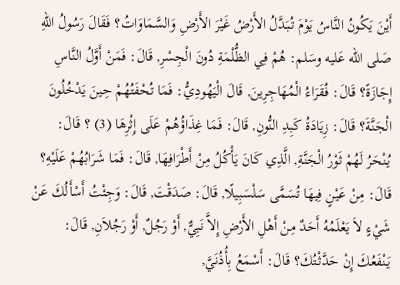أَيْنَ يَكُونُ النَّاسُ يَوْمَ تُبَدَّلُ الأَرْضُ غَيْرَ الأَرْضِ وَالسَّمَاوَاتُ؟ فَقَالَ رَسُولُ اللهِ صَلى الله عَليه وسَلم: هُمْ فِي الظُّلْمَةِ دُونَ الْجِسْرِ, قَالَ: فَمَنْ أَوَّلُ النَّاسِ إِجَازَةً؟ قَالَ: فُقَرَاءُ الْمُهَاجِرِينَ, قَالَ الْيَهُودِيُّ: فَمَا تُحْفَتُهُمْ حِينَ يَدْخُلُونَ الْجَنَّةَ؟ قَالَ: زِيَادَةُ كَبِدِ النُّونِ, قَالَ: فَمَا غِذَاؤُهُمْ عَلَى إِثْرِهَا (3) ؟ قَالَ: يُنْحَرُ لَهُمْ ثَوْرُ الْجَنَّةِ, الَّذِي كَانَ يَأْكُلُ مِنْ أَطْرَافِهَا, قَالَ: فَمَا شَرَابُهُمْ عَلَيْهِ؟ قَالَ: مِنْ عَيْنٍ فِيهَا تُسَمَّى سَلْسَبِيلًا, قَالَ: صَدَقْتَ, قَالَ: وَجِئْتُ أَسْأَلُكَ عَنْ شَيْءٍ لاَ يَعْلَمُهُ أَحَدٌ مِنْ أَهْلِ الأَرْضِ إِلاَّ نَبِيٌّ, أَوْ رَجُلٌ, أَوْ رَجُلاَنِ, قَالَ: يَنْفَعُكَ إِنْ حَدَّثْتُكَ؟ قَالَ: أَسْمَعُ بِأُذُنَيَّ,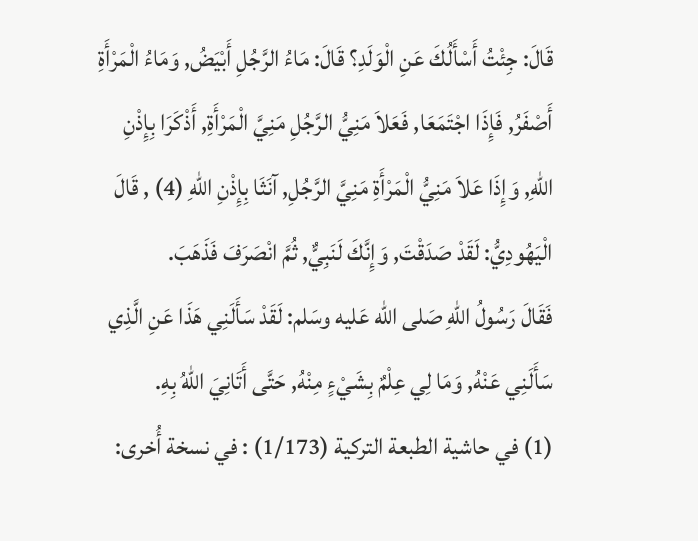قَالَ: جِئْتُ أَسْأَلُكَ عَنِ الْوَلَدِ؟ قَالَ: مَاءُ الرَّجُلِ أَبْيَضُ, وَمَاءُ الْمَرْأَةِ أَصْفَرُ, فَإِذَا اجْتَمَعَا, فَعَلاَ مَنِيُّ الرَّجُلِ مَنِيَّ الْمَرْأَةِ, أَذْكَرَا بِإِذْنِ اللهِ, وَإِذَا عَلاَ مَنِيُّ الْمَرْأَةِ مَنِيَّ الرَّجُلِ, آنَثَا بِإِذْنِ اللهِ (4) , قَالَ الْيَهُودِيُّ: لَقَدْ صَدَقْتَ, وَإِنَّكَ لَنَبِيٌّ, ثُمَّ انْصَرَفَ فَذَهَبَ.
فَقَالَ رَسُولُ اللهِ صَلى الله عَليه وسَلم: لَقَدْ سَأَلَنِي هَذَا عَنِ الَّذِي سَأَلَنِي عَنْهُ, وَمَا لِي عِلْمٌ بِشَيْءٍ مِنْهُ, حَتَّى أَتَانِيَ اللهُ بِهِ.
(1) في حاشية الطبعة التركية (1/173) : في نسخة أُخرى: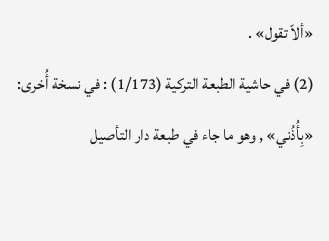«ألاّ تقول» .
(2) في حاشية الطبعة التركية (1/173) : في نسخة أُخرى: «بِأُذُني» , وهو ما جاء في طبعة دار التأصيل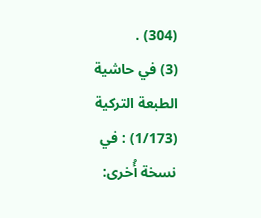(304) .
(3) في حاشية الطبعة التركية (1/173) : في نسخة أُخرى: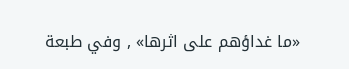«ما غداؤهم على اثرها» , وفي طبعة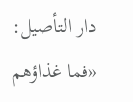دار التأصيل: «فما غذاؤهم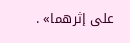على إثرهما» .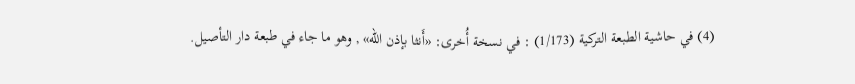(4) في حاشية الطبعة التركية (1/173) : في نسخة أُخرى: «أَنثا بإذن الله» , وهو ما جاء في طبعة دار التأصيل.